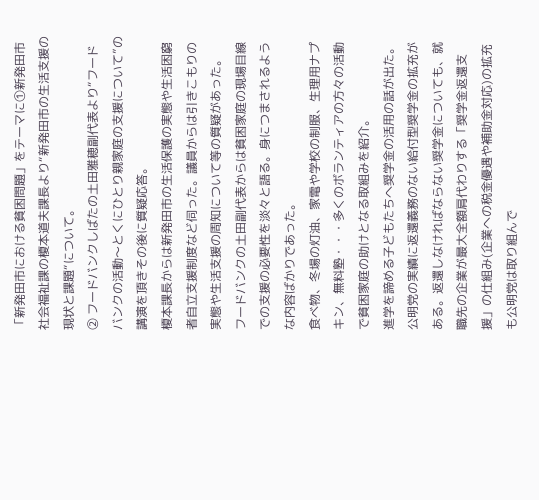「新発田市における貧困問題」をテーマに①新発田市社会福祉課の榎本道夫課長より“新発田市の生活支援の現状と課題“について。
② フードバンクしばたの土田雅穂副代表より“フードバンクの活動〜とくにひとり親家庭の支援について”の講演を頂きその後に質疑応答。
榎本課長からは新発田市の生活保護の実態や生活困窮者自立支援制度など伺った。議員からは引きこもりの実態や生活支援の周知について等の質疑があった。
フードバンクの土田副代表からは貧困家庭の現場目線での支援の必要性を淡々と語る。身につまされるような内容ばかりであった。
食べ物、冬場の灯油、家電や学校の制服、生理用ナプキン、無料塾・・・多くのボランティアの方々の活動で貧困家庭の助けとなる取組みを紹介。
進学を諦める子どもたちへ奨学金の活用の話が出た。
公明党の実績に返還義務のない給付型奨学金の拡充がある。返還しなければならない奨学金についても、就職先の企業が最大全額肩代わりする「奨学金返還支援」の仕組み(企業への税金優遇や補助金対応)の拡充も公明党は取り組んで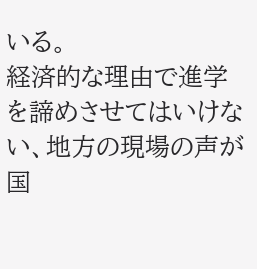いる。
経済的な理由で進学を諦めさせてはいけない、地方の現場の声が国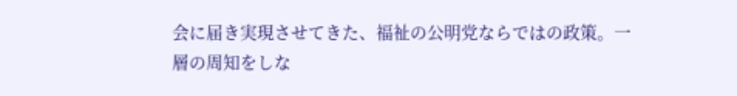会に届き実現させてきた、福祉の公明党ならではの政策。一層の周知をしな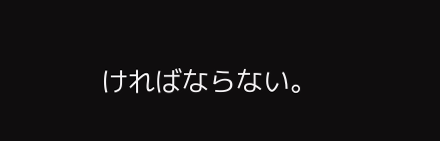ければならない。